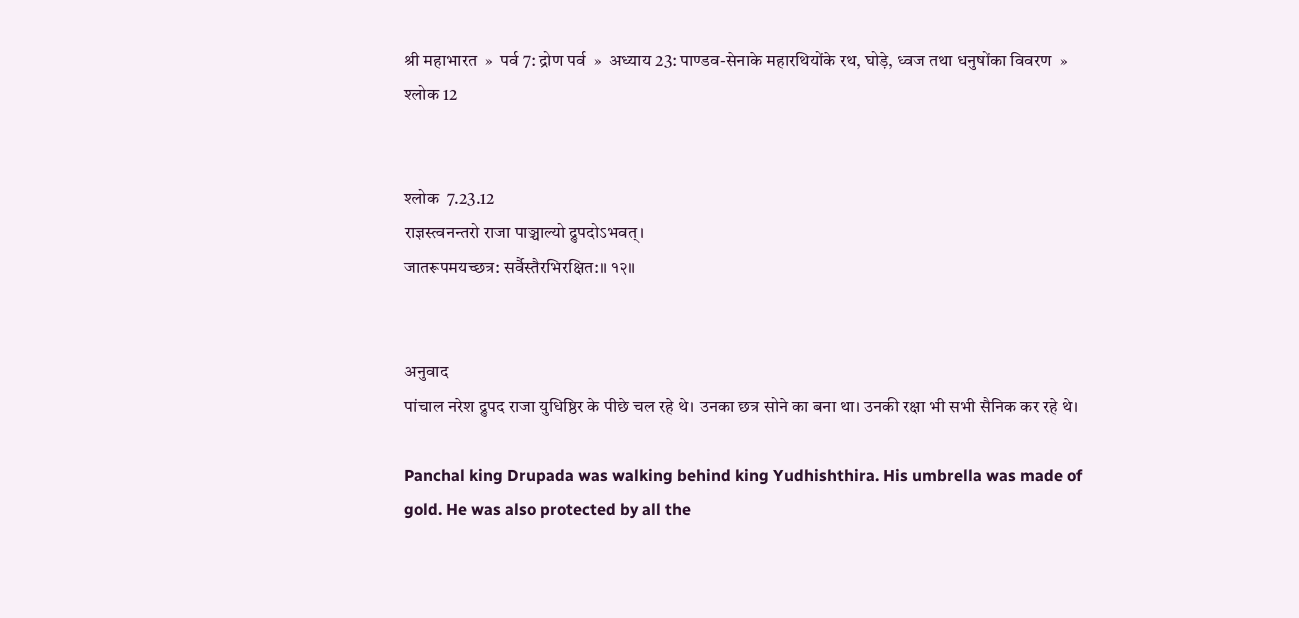श्री महाभारत  »  पर्व 7: द्रोण पर्व  »  अध्याय 23: पाण्डव-सेनाके महारथियोंके रथ, घोड़े, ध्वज तथा धनुषोंका विवरण  »  श्लोक 12


श्लोक  7.23.12
राज्ञस्त्वनन्तरो राजा पाञ्चाल्यो द्रुपदोऽभवत्।
जातरूपमयच्छत्र: सर्वैस्तैरभिरक्षित:॥ १२॥


अनुवाद
पांचाल नरेश द्रुपद राजा युधिष्ठिर के पीछे चल रहे थे। उनका छत्र सोने का बना था। उनकी रक्षा भी सभी सैनिक कर रहे थे।

Panchal king Drupada was walking behind king Yudhishthira. His umbrella was made of gold. He was also protected by all the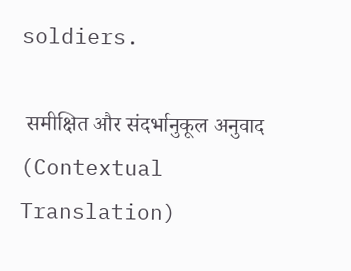soldiers.

 समीक्षित और संदर्भानुकूल अनुवाद (Contextual Translation)